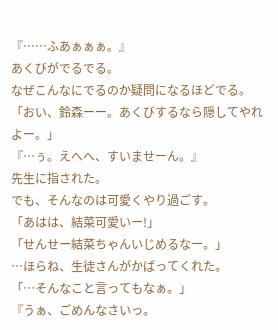『……ふあぁぁぁ。』
あくびがでるでる。
なぜこんなにでるのか疑問になるほどでる。
「おい、鈴森ーー。あくびするなら隠してやれよー。」
『…ぅ。えへへ、すいませーん。』
先生に指された。
でも、そんなのは可愛くやり過ごす。
「あはは、結菜可愛いー!」
「せんせー結菜ちゃんいじめるなー。」
…ほらね、生徒さんがかばってくれた。
「…そんなこと言ってもなぁ。」
『うぁ、ごめんなさいっ。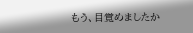もう、目覚めましたか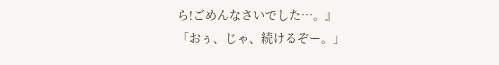ら!ごめんなさいでした…。』
「おぅ、じゃ、続けるぞー。」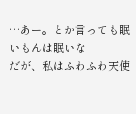…あー。とか言っても眠いもんは眠いな
だが、私はふわふわ天使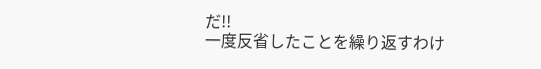だ!!
一度反省したことを繰り返すわけ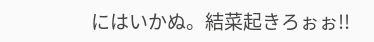にはいかぬ。結菜起きろぉぉ!!